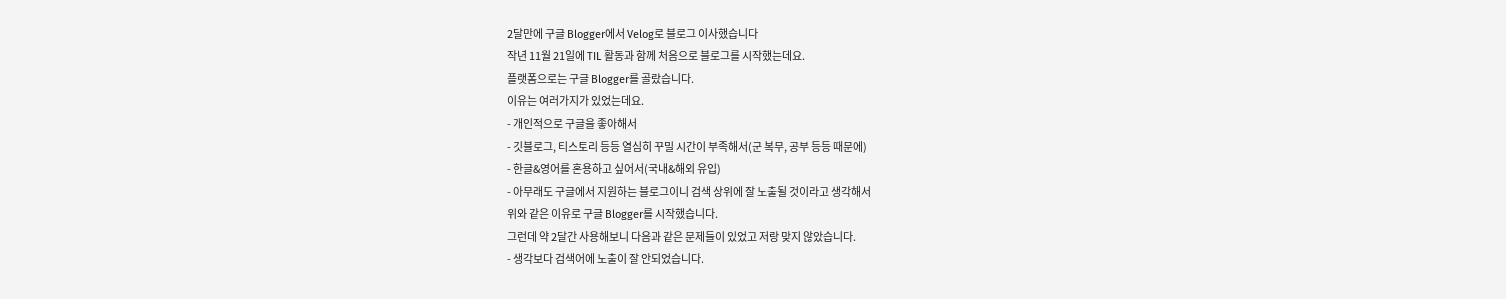2달만에 구글 Blogger에서 Velog로 블로그 이사했습니다
작년 11월 21일에 TIL 활동과 함께 처음으로 블로그를 시작했는데요.
플랫폼으로는 구글 Blogger를 골랐습니다.
이유는 여러가지가 있었는데요.
- 개인적으로 구글을 좋아해서
- 깃블로그, 티스토리 등등 열심히 꾸밀 시간이 부족해서(군 복무, 공부 등등 때문에)
- 한글&영어를 혼용하고 싶어서(국내&해외 유입)
- 아무래도 구글에서 지원하는 블로그이니 검색 상위에 잘 노출될 것이라고 생각해서
위와 같은 이유로 구글 Blogger를 시작했습니다.
그런데 약 2달간 사용해보니 다음과 같은 문제들이 있었고 저랑 맞지 않았습니다.
- 생각보다 검색어에 노출이 잘 안되었습니다.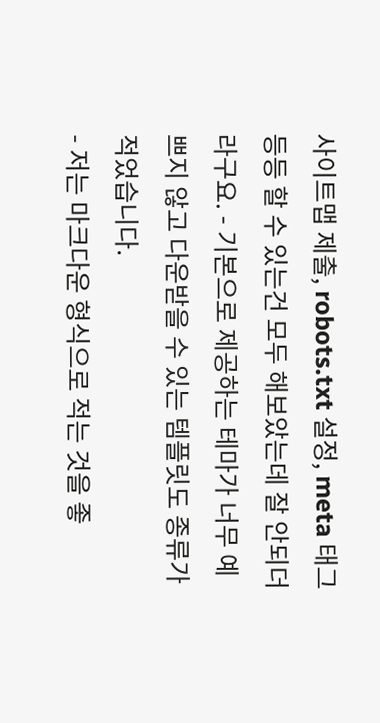사이트맵 제출, robots.txt 설정, meta 태그 등등 할 수 있는건 모두 해보았는데 잘 안되더라구요. - 기본으로 제공하는 테마가 너무 예쁘지 않고 다운받을 수 있는 템플릿도 종류가 적었습니다.
- 저는 마크다운 형식으로 적는 것을 좋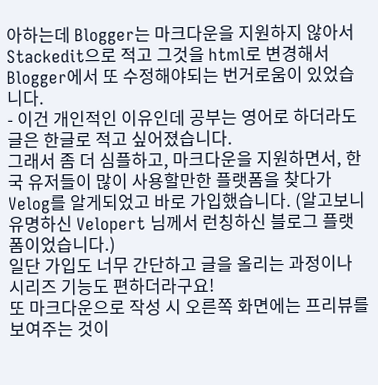아하는데 Blogger는 마크다운을 지원하지 않아서 Stackedit으로 적고 그것을 html로 변경해서 Blogger에서 또 수정해야되는 번거로움이 있었습니다.
- 이건 개인적인 이유인데 공부는 영어로 하더라도 글은 한글로 적고 싶어졌습니다.
그래서 좀 더 심플하고, 마크다운을 지원하면서, 한국 유저들이 많이 사용할만한 플랫폼을 찾다가 Velog를 알게되었고 바로 가입했습니다. (알고보니 유명하신 Velopert 님께서 런칭하신 블로그 플랫폼이었습니다.)
일단 가입도 너무 간단하고 글을 올리는 과정이나 시리즈 기능도 편하더라구요!
또 마크다운으로 작성 시 오른쪽 화면에는 프리뷰를 보여주는 것이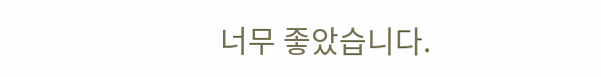너무 좋았습니다.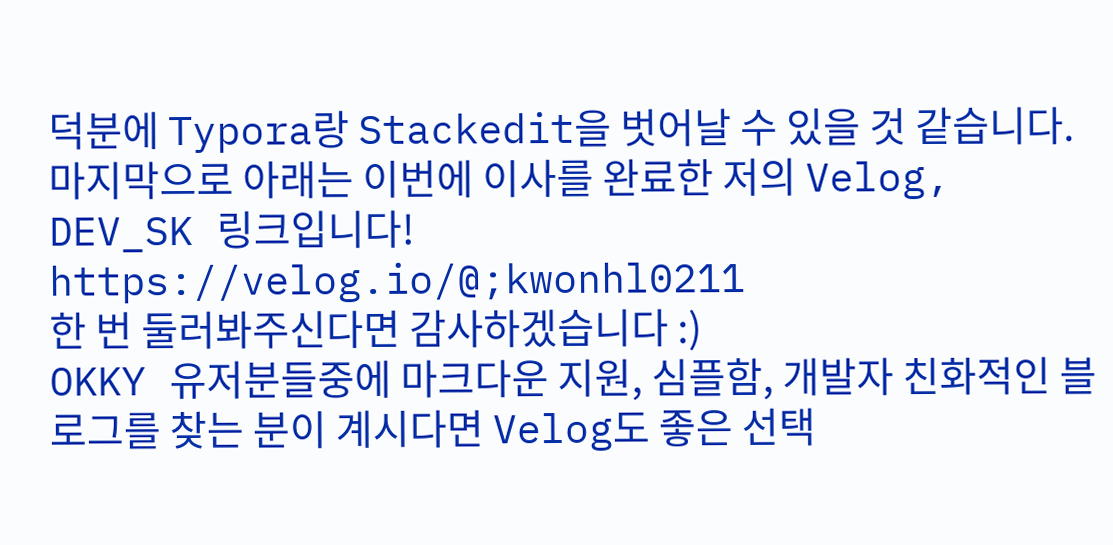덕분에 Typora랑 Stackedit을 벗어날 수 있을 것 같습니다.
마지막으로 아래는 이번에 이사를 완료한 저의 Velog, DEV_SK 링크입니다!
https://velog.io/@;kwonhl0211
한 번 둘러봐주신다면 감사하겠습니다 :)
OKKY 유저분들중에 마크다운 지원, 심플함, 개발자 친화적인 블로그를 찾는 분이 계시다면 Velog도 좋은 선택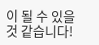이 될 수 있을 것 같습니다!